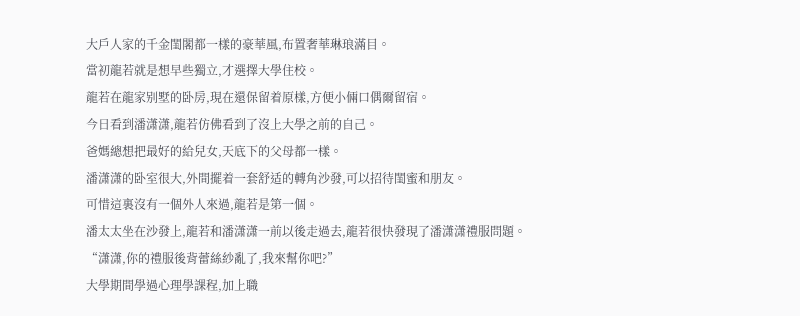大戶人家的千金閨閣都一樣的豪華風,布置奢華琳琅滿目。
當初龍若就是想早些獨立,才選擇大學住校。
龍若在龍家别墅的卧房,現在還保留着原樣,方便小倆口偶爾留宿。
今日看到潘潇潇,龍若仿佛看到了沒上大學之前的自己。
爸媽總想把最好的給兒女,天底下的父母都一樣。
潘潇潇的卧室很大,外間擺着一套舒适的轉角沙發,可以招待閨蜜和朋友。
可惜這裏沒有一個外人來過,龍若是第一個。
潘太太坐在沙發上,龍若和潘潇潇一前以後走過去,龍若很快發現了潘潇潇禮服問題。
“潇潇,你的禮服後背蕾絲紗亂了,我來幫你吧?”
大學期間學過心理學課程,加上職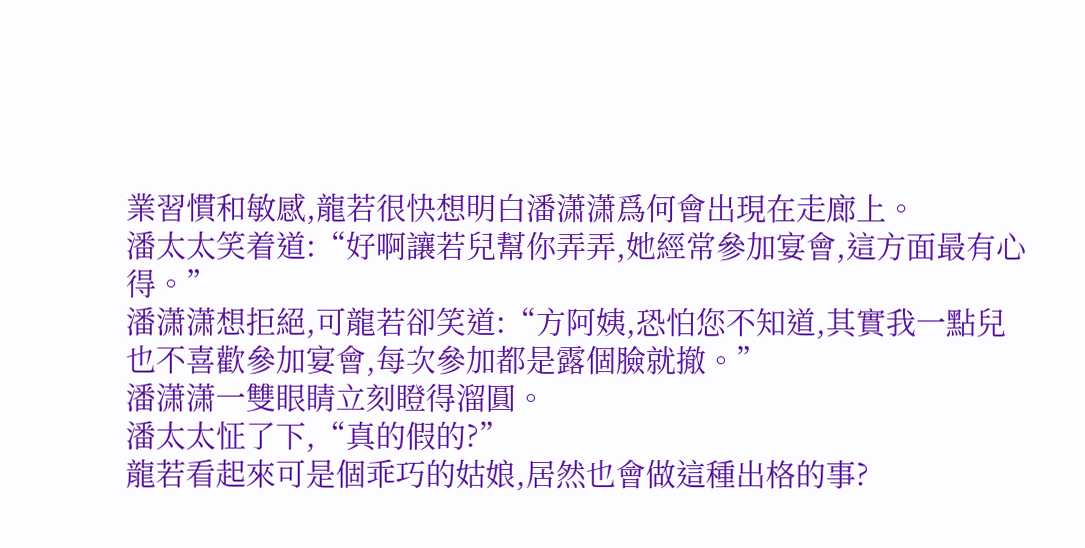業習慣和敏感,龍若很快想明白潘潇潇爲何會出現在走廊上。
潘太太笑着道:“好啊讓若兒幫你弄弄,她經常參加宴會,這方面最有心得。”
潘潇潇想拒絕,可龍若卻笑道:“方阿姨,恐怕您不知道,其實我一點兒也不喜歡參加宴會,每次參加都是露個臉就撤。”
潘潇潇一雙眼睛立刻瞪得溜圓。
潘太太怔了下,“真的假的?”
龍若看起來可是個乖巧的姑娘,居然也會做這種出格的事?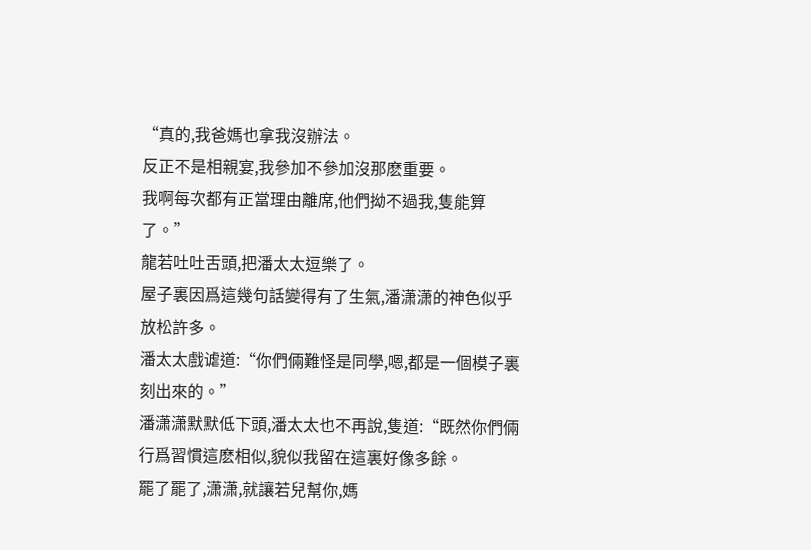“真的,我爸媽也拿我沒辦法。
反正不是相親宴,我參加不參加沒那麽重要。
我啊每次都有正當理由離席,他們拗不過我,隻能算了。”
龍若吐吐舌頭,把潘太太逗樂了。
屋子裏因爲這幾句話變得有了生氣,潘潇潇的神色似乎放松許多。
潘太太戲谑道:“你們倆難怪是同學,嗯,都是一個模子裏刻出來的。”
潘潇潇默默低下頭,潘太太也不再說,隻道:“既然你們倆行爲習慣這麽相似,貌似我留在這裏好像多餘。
罷了罷了,潇潇,就讓若兒幫你,媽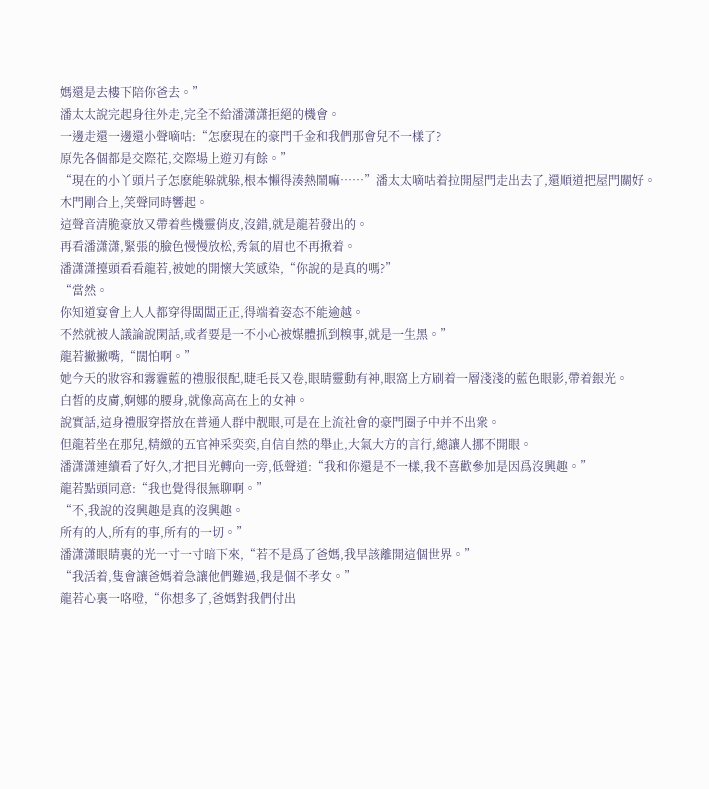媽還是去樓下陪你爸去。”
潘太太說完起身往外走,完全不給潘潇潇拒絕的機會。
一邊走還一邊還小聲嘀咕:“怎麽現在的豪門千金和我們那會兒不一樣了?
原先各個都是交際花,交際場上遊刃有餘。”
“現在的小丫頭片子怎麽能躲就躲,根本懶得湊熱鬧嘛……”潘太太嘀咕着拉開屋門走出去了,還順道把屋門關好。
木門剛合上,笑聲同時響起。
這聲音清脆豪放又帶着些機靈俏皮,沒錯,就是龍若發出的。
再看潘潇潇,緊張的臉色慢慢放松,秀氣的眉也不再揪着。
潘潇潇擡頭看看龍若,被她的開懷大笑感染,“你說的是真的嗎?”
“當然。
你知道宴會上人人都穿得闆闆正正,得端着姿态不能逾越。
不然就被人議論說閑話,或者要是一不小心被媒體抓到糗事,就是一生黑。”
龍若撇撇嘴,“闊怕啊。”
她今天的妝容和霧霾藍的禮服很配,睫毛長又卷,眼睛靈動有神,眼窩上方刷着一層淺淺的藍色眼影,帶着銀光。
白皙的皮膚,婀娜的腰身,就像高高在上的女神。
說實話,這身禮服穿搭放在普通人群中靓眼,可是在上流社會的豪門圈子中并不出衆。
但龍若坐在那兒,精緻的五官神采奕奕,自信自然的舉止,大氣大方的言行,總讓人挪不開眼。
潘潇潇連續看了好久,才把目光轉向一旁,低聲道:“我和你還是不一樣,我不喜歡參加是因爲沒興趣。”
龍若點頭同意:“我也覺得很無聊啊。”
“不,我說的沒興趣是真的沒興趣。
所有的人,所有的事,所有的一切。”
潘潇潇眼睛裏的光一寸一寸暗下來,“若不是爲了爸媽,我早該離開這個世界。”
“我活着,隻會讓爸媽着急讓他們難過,我是個不孝女。”
龍若心裏一咯噔,“你想多了,爸媽對我們付出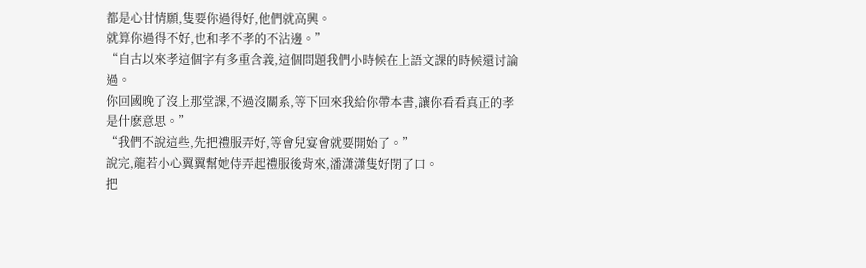都是心甘情願,隻要你過得好,他們就高興。
就算你過得不好,也和孝不孝的不沾邊。”
“自古以來孝這個字有多重含義,這個問題我們小時候在上語文課的時候還讨論過。
你回國晚了沒上那堂課,不過沒關系,等下回來我給你帶本書,讓你看看真正的孝是什麽意思。”
“我們不說這些,先把禮服弄好,等會兒宴會就要開始了。”
說完,龍若小心翼翼幫她侍弄起禮服後背來,潘潇潇隻好閉了口。
把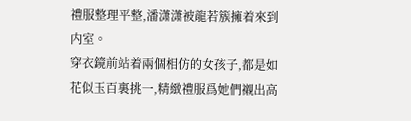禮服整理平整,潘潇潇被龍若簇擁着來到内室。
穿衣鏡前站着兩個相仿的女孩子,都是如花似玉百裏挑一,精緻禮服爲她們襯出高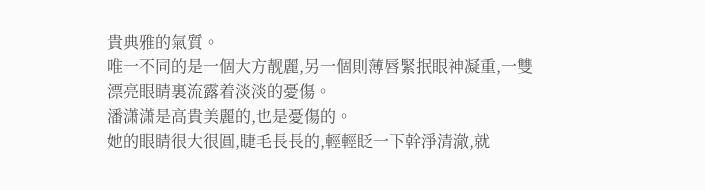貴典雅的氣質。
唯一不同的是一個大方靓麗,另一個則薄唇緊抿眼神凝重,一雙漂亮眼睛裏流露着淡淡的憂傷。
潘潇潇是高貴美麗的,也是憂傷的。
她的眼睛很大很圓,睫毛長長的,輕輕眨一下幹淨清澈,就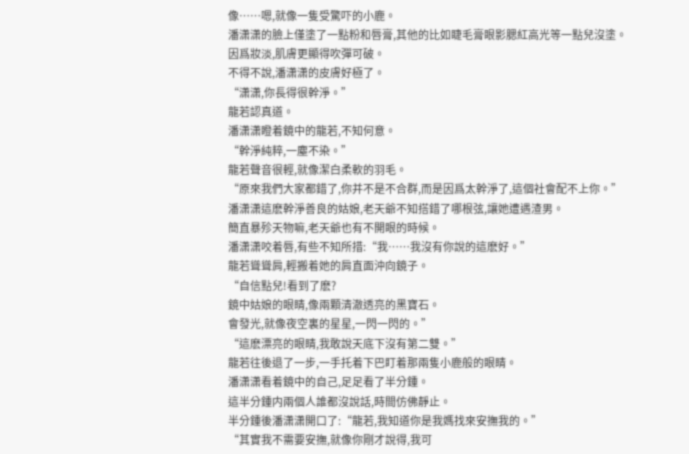像……嗯,就像一隻受驚吓的小鹿。
潘潇潇的臉上僅塗了一點粉和唇膏,其他的比如睫毛膏眼影腮紅高光等一點兒沒塗。
因爲妝淡,肌膚更顯得吹彈可破。
不得不說,潘潇潇的皮膚好極了。
“潇潇,你長得很幹淨。”
龍若認真道。
潘潇潇瞪着鏡中的龍若,不知何意。
“幹淨純粹,一塵不染。”
龍若聲音很輕,就像潔白柔軟的羽毛。
“原來我們大家都錯了,你并不是不合群,而是因爲太幹淨了,這個社會配不上你。”
潘潇潇這麽幹淨善良的姑娘,老天爺不知搭錯了哪根弦,讓她遭遇渣男。
簡直暴殄天物嘛,老天爺也有不開眼的時候。
潘潇潇咬着唇,有些不知所措:“我……我沒有你說的這麽好。”
龍若聳聳肩,輕搬着她的肩直面沖向鏡子。
“自信點兒!看到了麽?
鏡中姑娘的眼睛,像兩顆清澈透亮的黑寶石。
會發光,就像夜空裏的星星,一閃一閃的。”
“這麽漂亮的眼睛,我敢說天底下沒有第二雙。”
龍若往後退了一步,一手托着下巴盯着那兩隻小鹿般的眼睛。
潘潇潇看着鏡中的自己,足足看了半分鍾。
這半分鍾内兩個人誰都沒說話,時間仿佛靜止。
半分鍾後潘潇潇開口了:“龍若,我知道你是我媽找來安撫我的。”
“其實我不需要安撫,就像你剛才說得,我可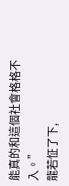能真的和這個社會格格不入。”
龍若怔了下,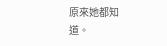原來她都知道。